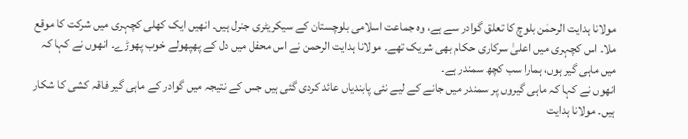مولانا ہدایت الرحمٰن بلوچ کا تعلق گوادر سے ہے، وہ جماعت اسلامی بلوچستان کے سیکریٹری جنرل ہیں۔ انھیں ایک کھلی کچہری میں شرکت کا موقع ملا۔ اس کچہری میں اعلیٰ سرکاری حکام بھی شریک تھے۔ مولانا ہدایت الرحمن نے اس محفل میں دل کے پھپھولے خوب پھوڑے۔ انھوں نے کہا کہ میں ماہی گیر ہوں، ہمارا سب کچھ سمندر ہے۔
انھوں نے کہا کہ ماہی گیروں پر سمندر میں جانے کے لیے نئی پابندیاں عائد کردی گئی ہیں جس کے نتیجہ میں گوادر کے ماہی گیر فاقہ کشی کا شکار ہیں۔ مولانا ہدایت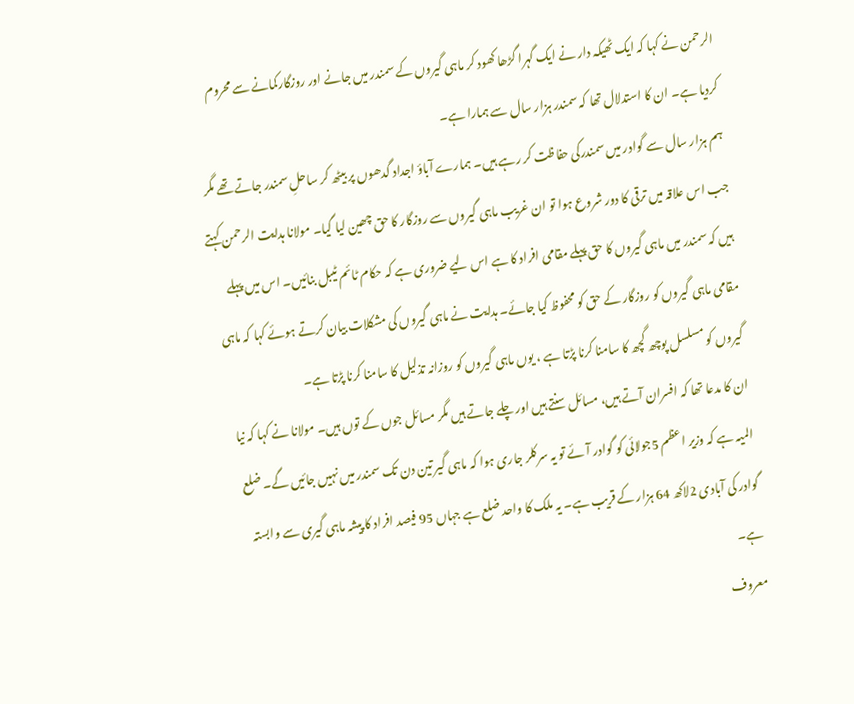الرحمن نے کہا کہ ایک ٹھیکہ دار نے ایک گہرا گڑھا کھود کر ماہی گیروں کے سمندر میں جانے اور روزگارکمانے سے محروم کردیا ہے۔ ان کا استدلال تھا کہ سمندر ہزار سال سے ہمارا ہے۔
ہم ہزار سال سے گوادر میں سمندرکی حفاظت کر رہے ہیں۔ ہمارے آباؤ اجداد گدھوں پر بیٹھ کر ساحلِ سمندر جاتے تھے مگر جب اس علاقہ میں ترقی کا دور شروع ہوا تو ان غریب ماہی گیروں سے روزگار کا حق چھین لیا گیا۔ مولانا ہدایت الرحمن کہتے ہیں کہ سمندر میں ماہی گیروں کا حق پہلے مقامی افراد کا ہے اس لیے ضروری ہے کہ حکام ٹائم ٹیبل بنائیں۔ اس میں پہلے مقامی ماہی گیروں کو روزگار کے حق کو محفوظ کیا جائے۔ ہدایت نے ماہی گیروں کی مشکلات بیان کرتے ہوئے کہا کہ ماہی گیروں کو مسلسل پوچھ گچھ کا سامنا کرنا پڑتا ہے ، یوں ماہی گیروں کو روزانہ تذلیل کا سامنا کرنا پڑتا ہے۔
ان کا مدعا تھا کہ افسران آتے ہیں، مسائل سنتے ہیں اور چلے جاتے ہیں مگر مسائل جوں کے توں ہیں۔ مولانا نے کہا کہ نیا المیہ ہے کہ وزیر اعظم 5جولائی کو گوادر آئے تو یہ سرکلر جاری ہوا کہ ماہی گیر تین دن تک سمندر میں نہیں جائیں گے۔ ضلع گوادر کی آبادی 2لاکھ 64 ہزار کے قریب ہے۔ یہ ملک کا واحد ضلع ہے جہاں 95 فیصد افراد کا پیشہ ماہی گیری سے وابستہ ہے۔
معروف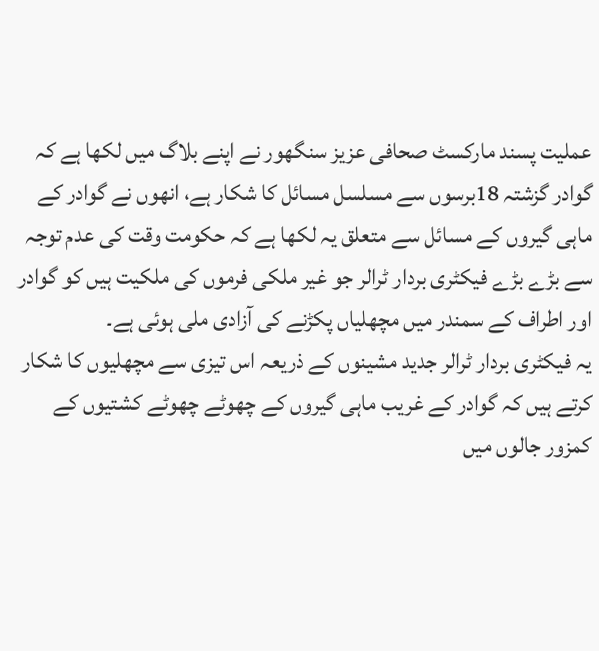عملیت پسند مارکسٹ صحافی عزیز سنگھور نے اپنے بلاگ میں لکھا ہے کہ گوادر گزشتہ 18برسوں سے مسلسل مسائل کا شکار ہے، انھوں نے گوادر کے ماہی گیروں کے مسائل سے متعلق یہ لکھا ہے کہ حکومت وقت کی عدم توجہ سے بڑے بڑے فیکٹری بردار ٹرالر جو غیر ملکی فرموں کی ملکیت ہیں کو گوادر اور اطراف کے سمندر میں مچھلیاں پکڑنے کی آزادی ملی ہوئی ہے۔
یہ فیکٹری بردار ٹرالر جدید مشینوں کے ذریعہ اس تیزی سے مچھلیوں کا شکار کرتے ہیں کہ گوادر کے غریب ماہی گیروں کے چھوٹے چھوٹے کشتیوں کے کمزور جالوں میں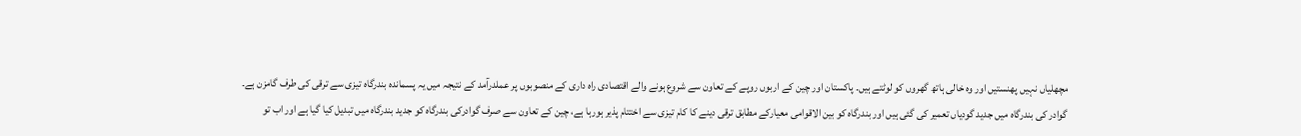مچھلیاں نہیں پھنستیں اور وہ خالی ہاتھ گھروں کو لوٹتے ہیں۔ پاکستان اور چین کے اربوں روپے کے تعاون سے شروع ہونے والے اقتصادی راہ داری کے منصوبوں پر عملدرآمد کے نتیجہ میں یہ پسماندہ بندرگاہ تیزی سے ترقی کی طرف گامزن ہے۔
گوادر کی بندرگاہ میں جدید گودیاں تعمیر کی گئی ہیں اور بندرگاہ کو بین الاقوامی معیارکے مطابق ترقی دینے کا کام تیزی سے اختتام پذیر ہورہا ہے، چین کے تعاون سے صرف گوادرکی بندرگاہ کو جدید بندرگاہ میں تبدیل کیا گیا ہے اور اب تو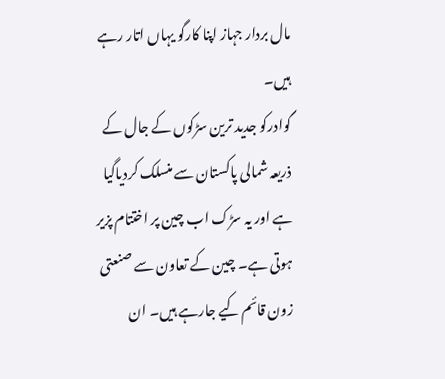مال بردار جہاز اپنا کارگو یہاں اتار رہے ہیں۔
گوادرکو جدید ترین سڑکوں کے جال کے ذریعہ شمالی پاکستان سے منسلک کردیاگیا ہے اور یہ سڑک اب چین پر اختتام پزیر ہوتی ہے۔ چین کے تعاون سے صنعتی زون قائم کیے جارہے ہیں۔ ان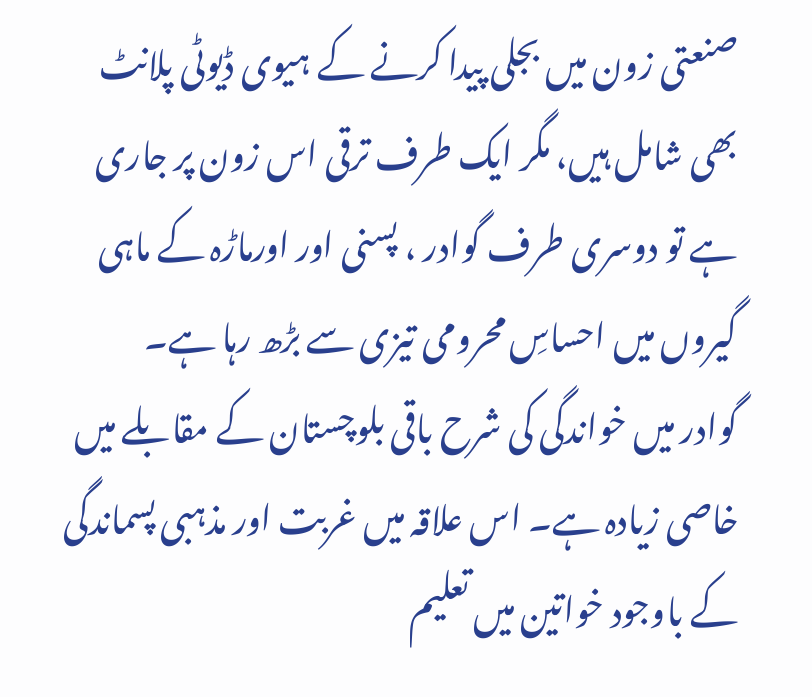صنعتی زون میں بجلی پیدا کرنے کے ہیوی ڈیوٹی پلانٹ بھی شامل ہیں، مگر ایک طرف ترقی اس زون پر جاری ہے تو دوسری طرف گوادر ، پسنی اور اورماڑہ کے ماہی گیروں میں احساسِ محرومی تیزی سے بڑھ رہا ہے۔
گوادر میں خواندگی کی شرح باقی بلوچستان کے مقابلے میں خاصی زیادہ ہے۔ اس علاقہ میں غربت اور مذہبی پسماندگی کے باوجود خواتین میں تعلیم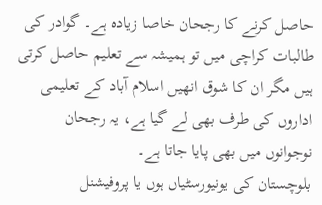حاصل کرنے کا رجحان خاصا زیادہ ہے۔ گوادر کی طالبات کراچی میں تو ہمیشہ سے تعلیم حاصل کرتی ہیں مگر ان کا شوق انھیں اسلام آباد کے تعلیمی اداروں کی طرف بھی لے گیا ہے، یہ رجحان نوجوانوں میں بھی پایا جاتا ہے۔
بلوچستان کی یونیورسٹیاں ہوں یا پروفیشنل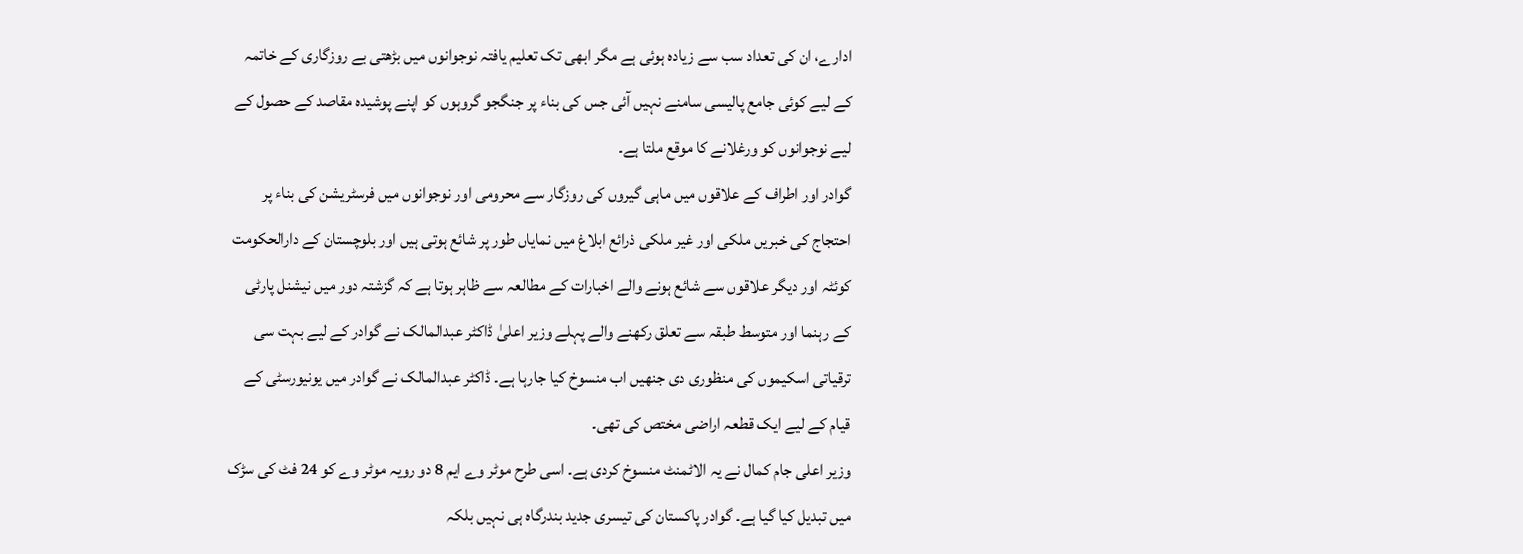ادارے، ان کی تعداد سب سے زیادہ ہوئی ہے مگر ابھی تک تعلیم یافتہ نوجوانوں میں بڑھتی بے روزگاری کے خاتمہ کے لیے کوئی جامع پالیسی سامنے نہیں آئی جس کی بناء پر جنگجو گروہوں کو اپنے پوشیدہ مقاصد کے حصول کے لیے نوجوانوں کو ورغلانے کا موقع ملتا ہے۔
گوادر اور اطراف کے علاقوں میں ماہی گیروں کی روزگار سے محرومی اور نوجوانوں میں فرسٹریشن کی بناء پر احتجاج کی خبریں ملکی اور غیر ملکی ذرائع ابلاغ میں نمایاں طور پر شائع ہوتی ہیں اور بلوچستان کے دارالحکومت کوئٹہ اور دیگر علاقوں سے شائع ہونے والے اخبارات کے مطالعہ سے ظاہر ہوتا ہے کہ گزشتہ دور میں نیشنل پارٹی کے رہنما اور متوسط طبقہ سے تعلق رکھنے والے پہلے وزیر اعلیٰ ڈاکٹر عبدالمالک نے گوادر کے لیے بہت سی ترقیاتی اسکیموں کی منظوری دی جنھیں اب منسوخ کیا جارہا ہے۔ ڈاکٹر عبدالمالک نے گوادر میں یونیورسٹی کے قیام کے لیے ایک قطعہ اراضی مختص کی تھی۔
وزیر اعلی جام کمال نے یہ الاٹمنٹ منسوخ کردی ہے۔ اسی طرح موٹر وے ایم 8 دو رویہ موٹر وے کو 24 فٹ کی سڑک میں تبدیل کیا گیا ہے۔ گوادر پاکستان کی تیسری جدید بندرگاہ ہی نہیں بلکہ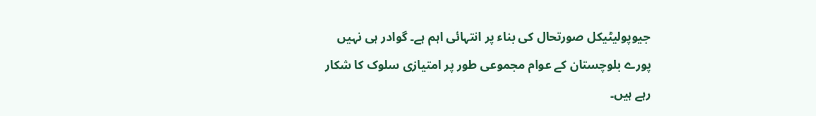جیوپولیٹیکل صورتحال کی بناء پر انتہائی اہم ہے۔ گوادر ہی نہیں پورے بلوچستان کے عوام مجموعی طور پر امتیازی سلوک کا شکار رہے ہیں۔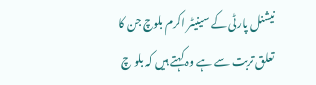نیشنل پارٹی کے سینیٹر اکرم بلوچ جن کا تعلق تربت سے ہے وہ کہتے ہیں کہ بلو چ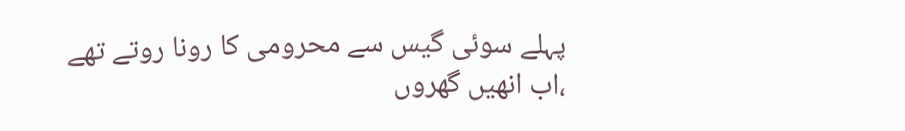پہلے سوئی گیس سے محرومی کا رونا روتے تھے ،اب انھیں گھروں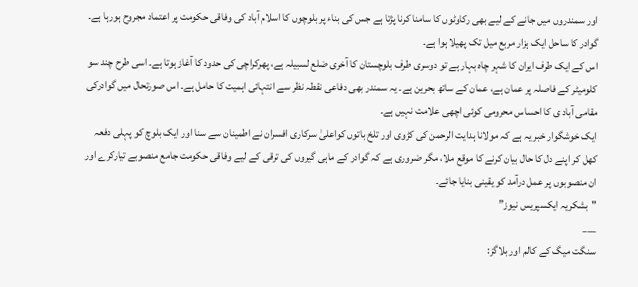اور سمندروں میں جانے کے لیے بھی رکاوٹوں کا سامنا کرنا پڑتا ہے جس کی بناء پر بلوچوں کا اسلام آباد کی وفاقی حکومت پر اعتماد مجروح ہورہا ہے۔ گوادر کا ساحل ایک ہزار مربع میل تک پھیلا ہوا ہے۔
اس کے ایک طرف ایران کا شہر چاہ بہار ہے تو دوسری طرف بلوچستان کا آخری ضلع لسبیلہ ہے، پھرکراچی کی حدود کا آغاز ہوتا ہے۔ اسی طرح چند سو کلومیٹر کے فاصلہ پر عمان ہے، عمان کے ساتھ بحرین ہے۔ یہ سمندر بھی دفاعی نقطہ نظر سے انتہائی اہمیت کا حامل ہے۔ اس صورتحال میں گوادرکی مقامی آباد ی کا احساس محرومی کوئی اچھی علامت نہیں ہے۔
ایک خوشگوار خبر یہ ہے کہ مولانا ہدایت الرحمن کی کڑوی اور تلخ باتوں کواعلیٰ سرکاری افسران نے اطمینان سے سنا اور ایک بلوچ کو پہلی دفعہ کھل کر اپنے دل کا حال بیان کرنے کا موقع ملا، مگر ضروری ہے کہ گوادر کے ماہی گیروں کی ترقی کے لیے وفاقی حکومت جامع منصوبے تیارکرے اور ان منصوبوں پر عمل درآمد کو یقینی بنایا جائے۔
"بشکریہ ایکسپریس نیوز”
___
سنگت میگ کے کالم اور بلاگز: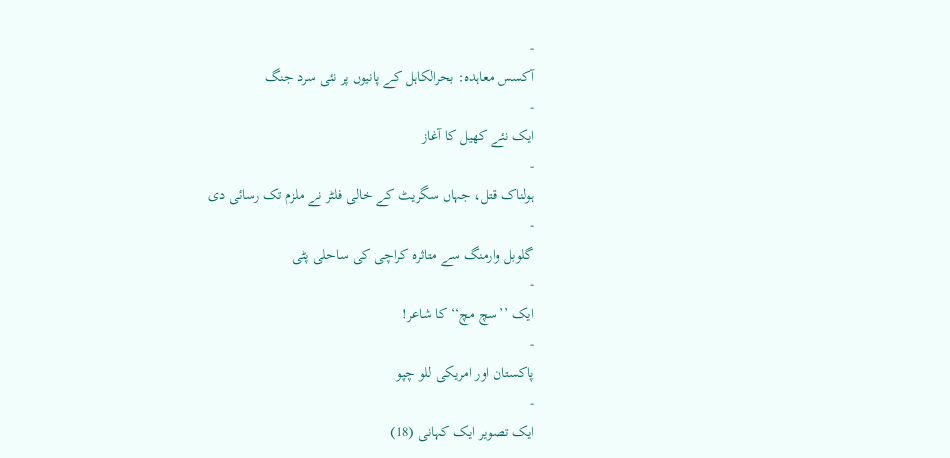-
آکسس معاہدہ: بحرالکاہل کے پانیوں پر نئی سرد جنگ
-
ایک نئے کھیل کا آغاز
-
ہولناک قتل، جہاں سگریٹ کے خالی فلٹر نے ملزم تک رسائی دی
-
گلوبل وارمنگ سے متاثرہ کراچی کی ساحلی پٹی
-
ایک ’’سچ مچ‘‘ کا شاعر!
-
پاکستان اور امریکی للو چپو
-
ایک تصویر ایک کہانی (18)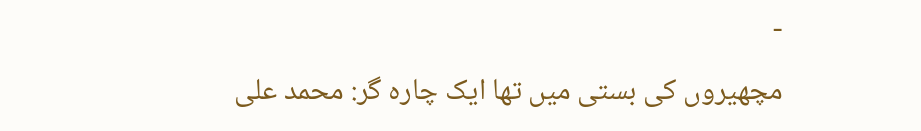-
مچھیروں کی بستی میں تھا ایک چارہ گر: محمد علی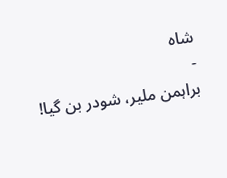شاہ
-
براہمن ملیر، شودر بن گیا!